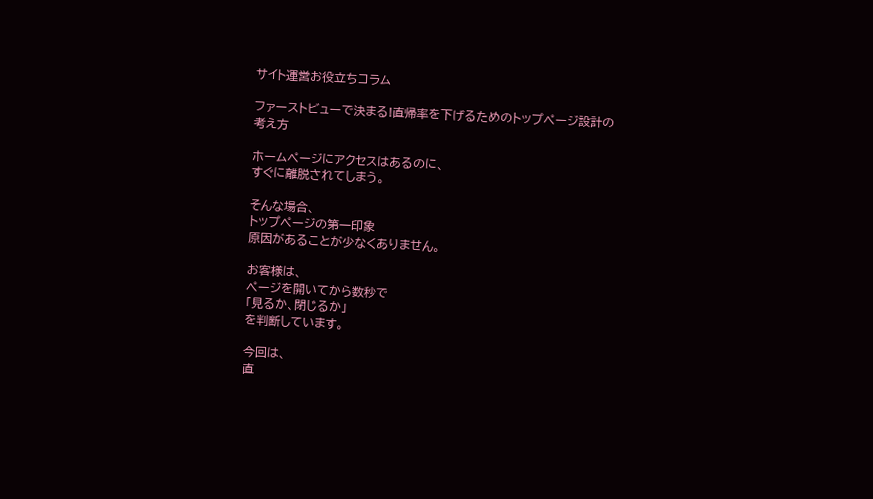サイト運営お役立ちコラム

ファーストビューで決まる!直帰率を下げるためのトップページ設計の考え方

ホームページにアクセスはあるのに、
すぐに離脱されてしまう。

そんな場合、
トップページの第一印象
原因があることが少なくありません。

お客様は、
ページを開いてから数秒で
「見るか、閉じるか」
を判断しています。

今回は、
直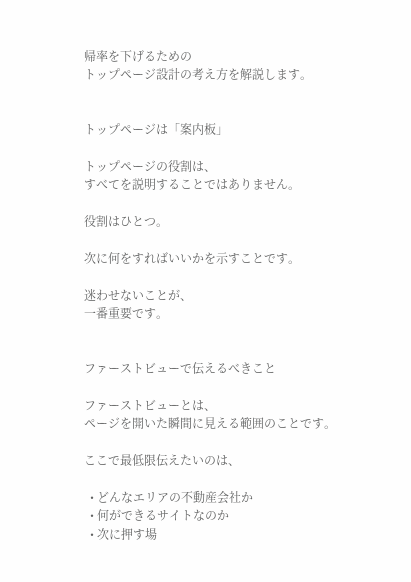帰率を下げるための
トップページ設計の考え方を解説します。


トップページは「案内板」

トップページの役割は、
すべてを説明することではありません。

役割はひとつ。

次に何をすればいいかを示すことです。

迷わせないことが、
一番重要です。


ファーストビューで伝えるべきこと

ファーストビューとは、
ページを開いた瞬間に見える範囲のことです。

ここで最低限伝えたいのは、

  • どんなエリアの不動産会社か
  • 何ができるサイトなのか
  • 次に押す場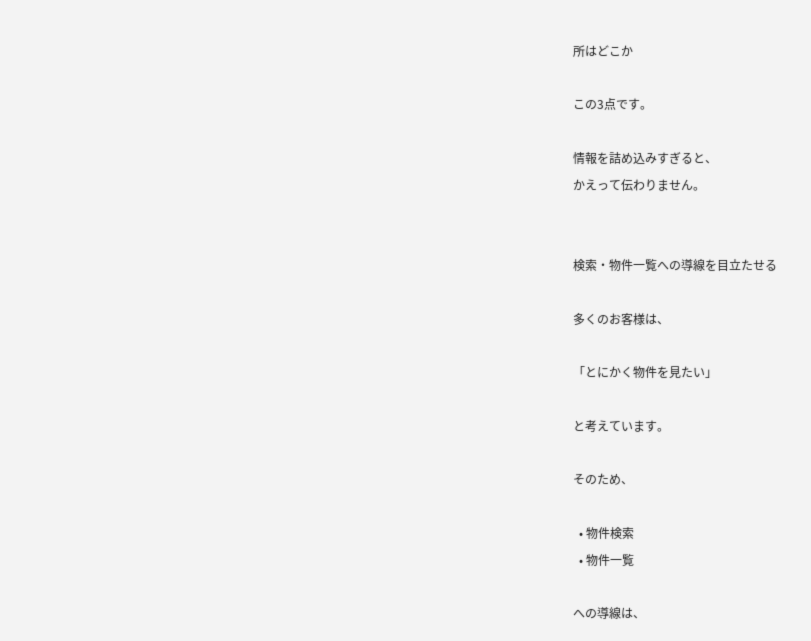所はどこか

この3点です。

情報を詰め込みすぎると、
かえって伝わりません。


検索・物件一覧への導線を目立たせる

多くのお客様は、

「とにかく物件を見たい」

と考えています。

そのため、

  • 物件検索
  • 物件一覧

への導線は、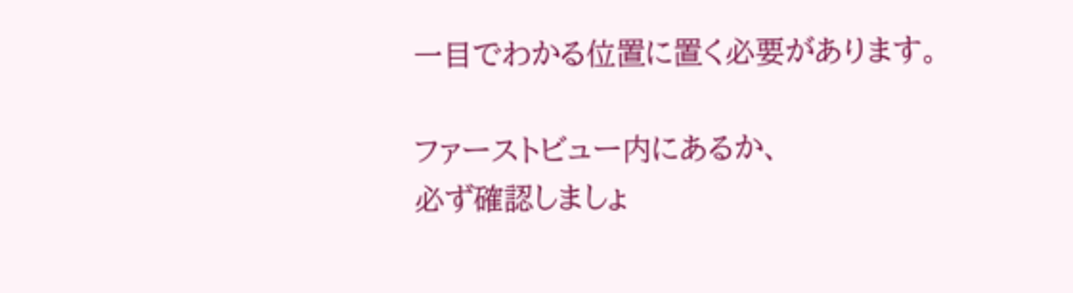一目でわかる位置に置く必要があります。

ファーストビュー内にあるか、
必ず確認しましょ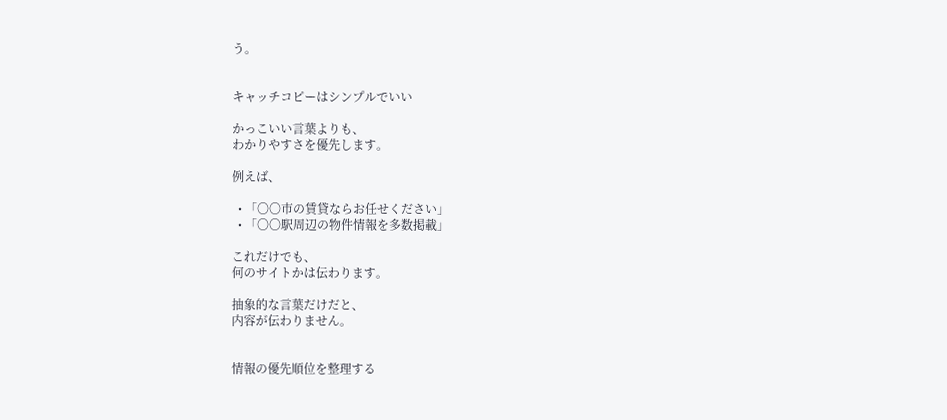う。


キャッチコピーはシンプルでいい

かっこいい言葉よりも、
わかりやすさを優先します。

例えば、

  • 「〇〇市の賃貸ならお任せください」
  • 「〇〇駅周辺の物件情報を多数掲載」

これだけでも、
何のサイトかは伝わります。

抽象的な言葉だけだと、
内容が伝わりません。


情報の優先順位を整理する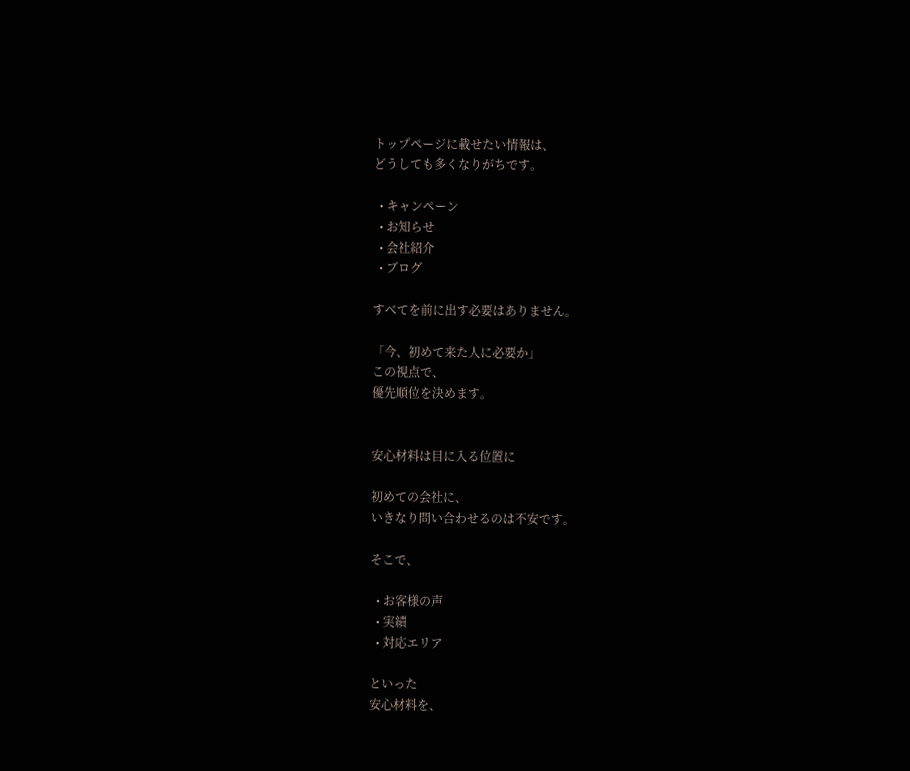トップページに載せたい情報は、
どうしても多くなりがちです。

  • キャンペーン
  • お知らせ
  • 会社紹介
  • ブログ

すべてを前に出す必要はありません。

「今、初めて来た人に必要か」
この視点で、
優先順位を決めます。


安心材料は目に入る位置に

初めての会社に、
いきなり問い合わせるのは不安です。

そこで、

  • お客様の声
  • 実績
  • 対応エリア

といった
安心材料を、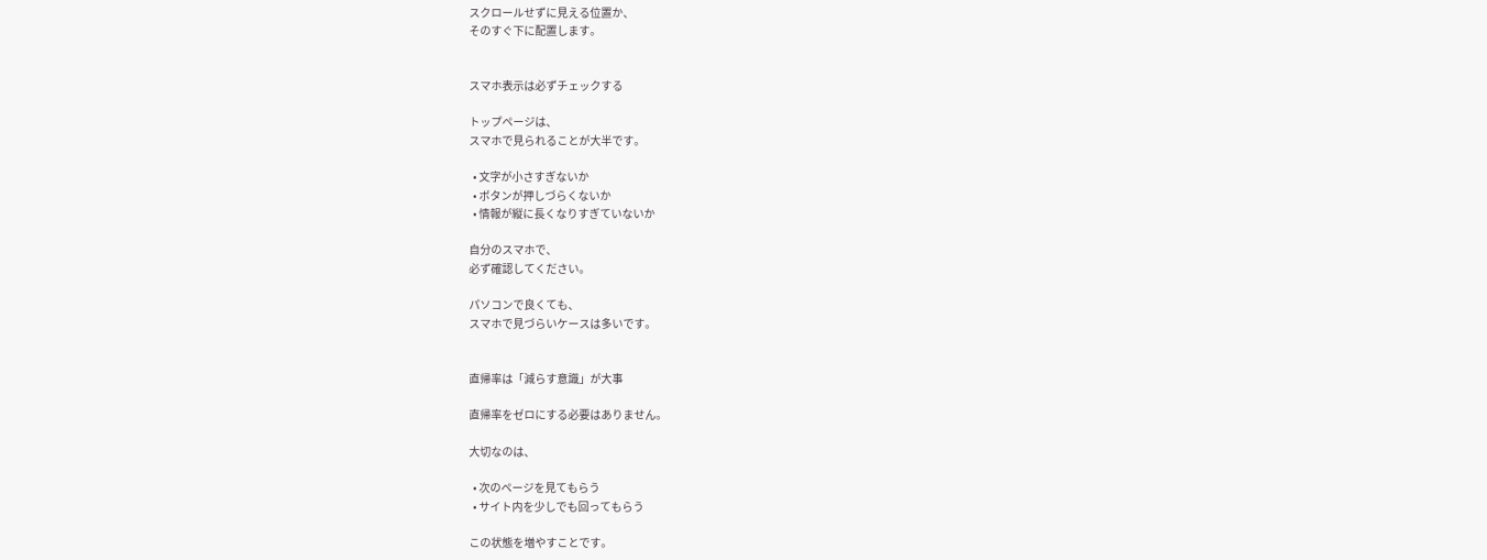スクロールせずに見える位置か、
そのすぐ下に配置します。


スマホ表示は必ずチェックする

トップページは、
スマホで見られることが大半です。

  • 文字が小さすぎないか
  • ボタンが押しづらくないか
  • 情報が縦に長くなりすぎていないか

自分のスマホで、
必ず確認してください。

パソコンで良くても、
スマホで見づらいケースは多いです。


直帰率は「減らす意識」が大事

直帰率をゼロにする必要はありません。

大切なのは、

  • 次のページを見てもらう
  • サイト内を少しでも回ってもらう

この状態を増やすことです。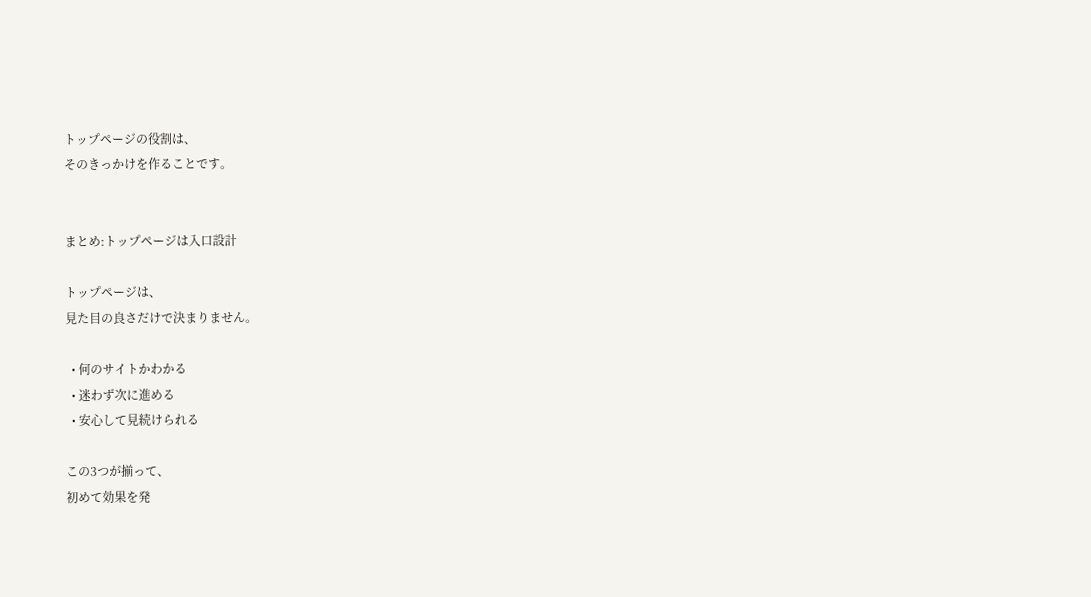トップページの役割は、
そのきっかけを作ることです。


まとめ:トップページは入口設計

トップページは、
見た目の良さだけで決まりません。

  • 何のサイトかわかる
  • 迷わず次に進める
  • 安心して見続けられる

この3つが揃って、
初めて効果を発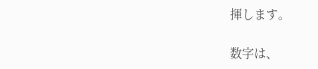揮します。

数字は、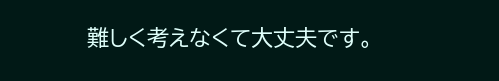難しく考えなくて大丈夫です。